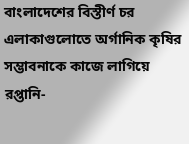বাংলাদেশের বিস্তীর্ণ চর এলাকাগুলোতে অর্গানিক কৃষির সম্ভাবনাকে কাজে লাগিয়ে রপ্তানি-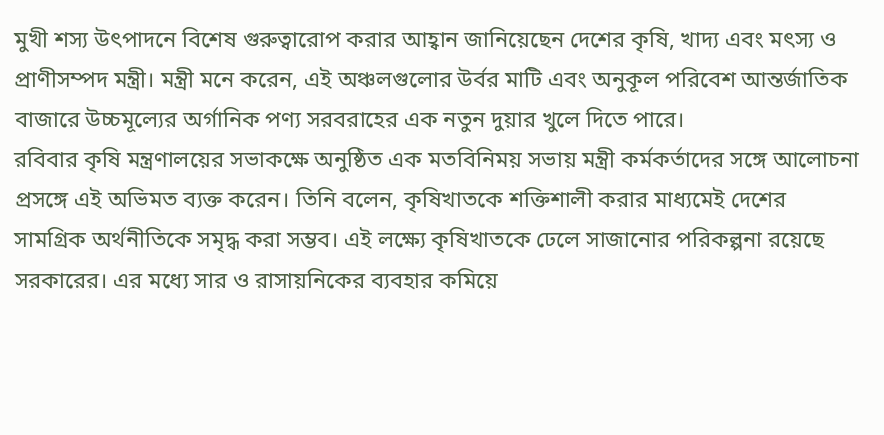মুখী শস্য উৎপাদনে বিশেষ গুরুত্বারোপ করার আহ্বান জানিয়েছেন দেশের কৃষি, খাদ্য এবং মৎস্য ও প্রাণীসম্পদ মন্ত্রী। মন্ত্রী মনে করেন, এই অঞ্চলগুলোর উর্বর মাটি এবং অনুকূল পরিবেশ আন্তর্জাতিক বাজারে উচ্চমূল্যের অর্গানিক পণ্য সরবরাহের এক নতুন দুয়ার খুলে দিতে পারে।
রবিবার কৃষি মন্ত্রণালয়ের সভাকক্ষে অনুষ্ঠিত এক মতবিনিময় সভায় মন্ত্রী কর্মকর্তাদের সঙ্গে আলোচনা প্রসঙ্গে এই অভিমত ব্যক্ত করেন। তিনি বলেন, কৃষিখাতকে শক্তিশালী করার মাধ্যমেই দেশের সামগ্রিক অর্থনীতিকে সমৃদ্ধ করা সম্ভব। এই লক্ষ্যে কৃষিখাতকে ঢেলে সাজানোর পরিকল্পনা রয়েছে সরকারের। এর মধ্যে সার ও রাসায়নিকের ব্যবহার কমিয়ে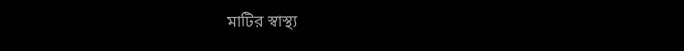মাটির স্বাস্থ্য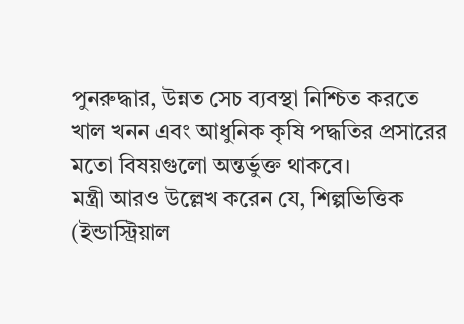পুনরুদ্ধার, উন্নত সেচ ব্যবস্থা নিশ্চিত করতে খাল খনন এবং আধুনিক কৃষি পদ্ধতির প্রসারের মতো বিষয়গুলো অন্তর্ভুক্ত থাকবে।
মন্ত্রী আরও উল্লেখ করেন যে, শিল্পভিত্তিক (ইন্ডাস্ট্রিয়াল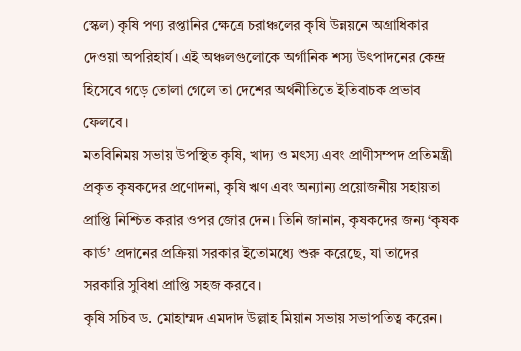স্কেল) কৃষি পণ্য রপ্তানির ক্ষেত্রে চরাঞ্চলের কৃষি উন্নয়নে অগ্রাধিকার দেওয়া অপরিহার্য। এই অঞ্চলগুলোকে অর্গানিক শস্য উৎপাদনের কেন্দ্র হিসেবে গড়ে তোলা গেলে তা দেশের অর্থনীতিতে ইতিবাচক প্রভাব ফেলবে।
মতবিনিময় সভায় উপস্থিত কৃষি, খাদ্য ও মৎস্য এবং প্রাণীসম্পদ প্রতিমন্ত্রী প্রকৃত কৃষকদের প্রণোদনা, কৃষি ঋণ এবং অন্যান্য প্রয়োজনীয় সহায়তা প্রাপ্তি নিশ্চিত করার ওপর জোর দেন। তিনি জানান, কৃষকদের জন্য ‘কৃষক কার্ড’ প্রদানের প্রক্রিয়া সরকার ইতোমধ্যে শুরু করেছে, যা তাদের সরকারি সুবিধা প্রাপ্তি সহজ করবে।
কৃষি সচিব ড. মোহাম্মদ এমদাদ উল্লাহ মিয়ান সভায় সভাপতিত্ব করেন।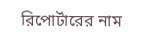রিপোর্টারের নাম